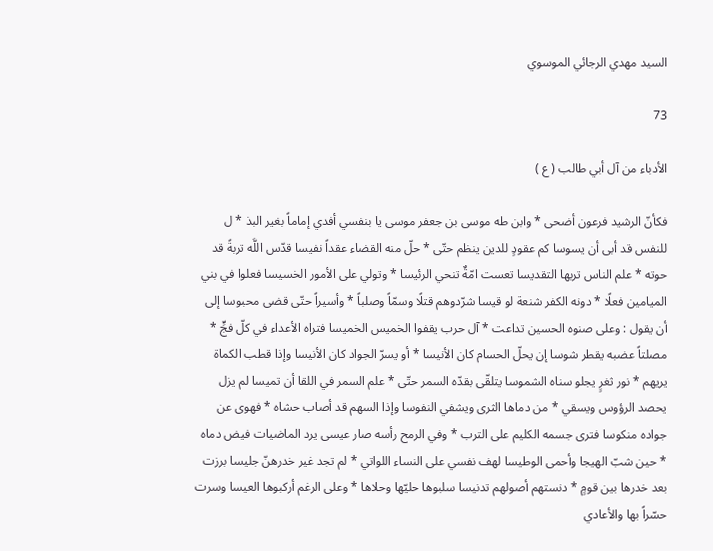السيد مهدي الرجائي الموسوي

73

الأدباء من آل أبي طالب ( ع )

فكأنّ الرشيد فرعون أضحى * وابن طه موسى بن جعفر موسى يا بنفسي أفدي إماماً بغير البذ * ل للنفس قد أبى أن يسوسا كم عقودٍ للدين ينظم حتّى * حلّ منه القضاء عقداً نفيسا قدّس اللَّه تربةً قد حوته * علم الناس تربها التقديسا تعست امّةٌ تنحي الرئيسا * وتولي على الأمور الخسيسا فعلوا في بني الميامين فعلًا * دونه الكفر شنعة لو قيسا شرّدوهم قتلًا وسمّاً وصلباً * وأسيراً حتّى قضى محبوسا إلى أن يقول : وعلى صنوه الحسين تداعت * آل حرب يقفوا الخميس الخميسا فتراه الأعداء في كلّ فجٍّ * مصلتاً عضبه يقطر شوسا إن يحلّ الحسام كان الأنيسا * أو يسرّ الجواد كان الأنيسا وإذا قطب الكماة يريهم * نور ثغرٍ يجلو سناه الشموسا يتلقّى بقدّه السمر حتّى * علم السمر في اللقا أن تميسا لم يزل يحصد الرؤوس ويسقي * من دماها الثرى ويشفي النفوسا وإذا السهم قد أصاب حشاه * فهوى عن جواده منكوسا فترى جسمه الكليم على الترب * وفي الرمح رأسه صار عيسى يرد الماضيات فيض دماه * حين شبّ الهيجا وأحمى الوطيسا لهف نفسي على النساء اللواتي * لم تجد غير خدرهنّ جليسا برزت بعد خدرها بين قومٍ * دنستهم أصولهم تدنيسا سلبوها حليّها وحلاها * وعلى الرغم أركبوها العيسا وسرت حسّراً بها والأعادي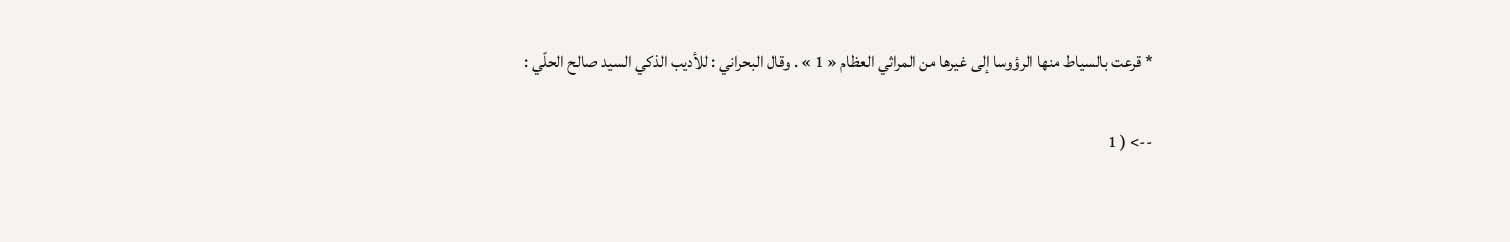* قرعت بالسياط منها الرؤوسا إلى غيرها من المراثي العظام « 1 » . وقال البحراني : للأديب الذكي السيد صالح الحلّي :

--> ( 1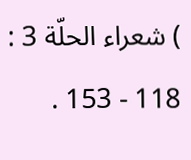) شعراء الحلّة 3 : 118 - 153 .